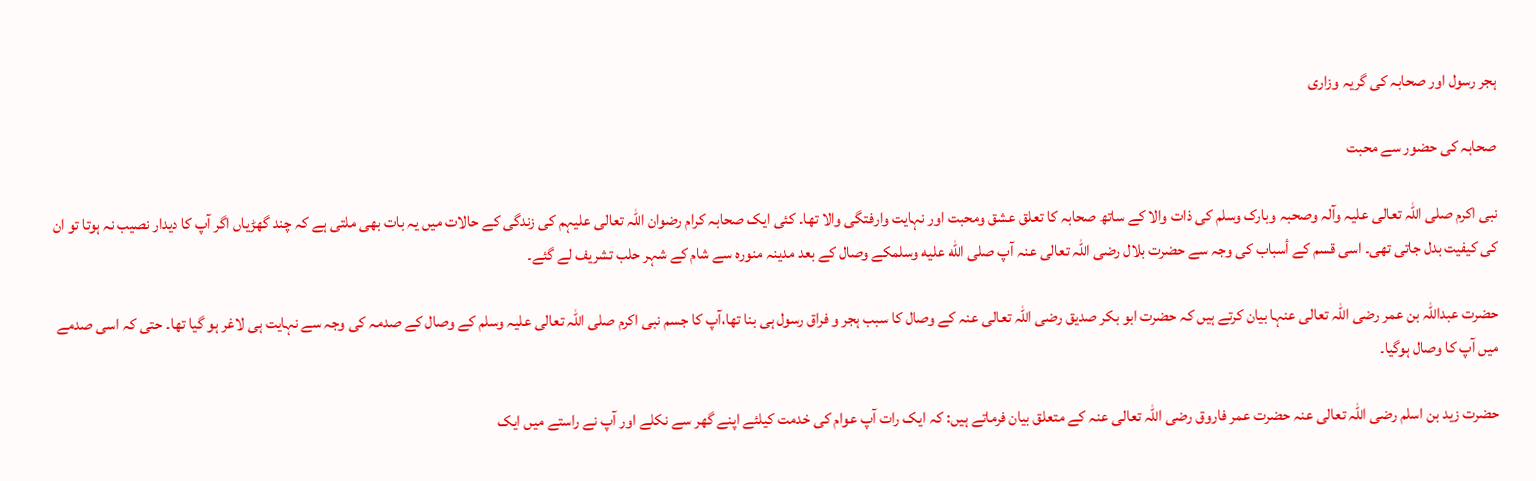ہجر رسول اور صحابہ کی گریہ وزاری

صحابہ کی حضور سے محبت

نبی اکرم صلی اللہ تعالی علیہ وآلہ وصحبہ وبارک وسلم کی ذات والا کے ساتھ صحابہ کا تعلق عشق ومحبت اور نہایت وارفتگی والا تھا۔ کئی ایک صحابہ کرام رضوان اللہ تعالی علیہم کی زندگی کے حالات میں یہ بات بھی ملتی ہے کہ چند گھڑیاں اگر آپ کا دیدار نصیب نہ ہوتا تو ان کی کیفیت بدل جاتی تھی۔ اسی قسم کے أسباب کی وجہ سے حضرت بلال رضی اللہ تعالی عنہ آپ صلى الله عليه وسلمکے وصال کے بعد مدینہ منورہ سے شام کے شہر حلب تشریف لے گئے۔

حضرت عبداللہ بن عمر رضی اللہ تعالی عنہا بیان کرتے ہیں کہ حضرت ابو بکر صدیق رضی اللہ تعالی عنہ کے وصال کا سبب ہجر و فراق رسول ہی بنا تھا،آپ کا جسم نبی اکرم صلی اللہ تعالی علیہ وسلم کے وصال کے صدمہ کی وجہ سے نہایت ہی لاغر ہو گیا تھا۔ حتی کہ اسی صدمے میں آپ کا وصال ہوگیا۔

حضرت زید بن اسلم رضی اللہ تعالی عنہ حضرت عمر فاروق رضی اللہ تعالی عنہ کے متعلق بیان فرماتے ہیں: کہ ایک رات آپ عوام کی خدمت کیلئے اپنے گھر سے نکلے اور آپ نے راستے میں ایک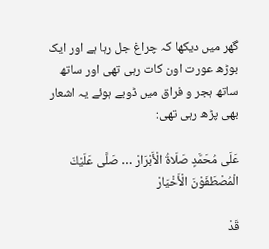گھر میں دیکھا کہ چراغ جل رہا ہے اور ایک بوڑھ عورت اون کات رہی تھی اور ساتھ ساتھ ہجر و فراق میں ڈوبے ہوئے یہ اشعار بھی پڑھ رہی تھی:

عَلَى مُحَمَّدٍ صَلَاةُ الْأَبْرَارْ … صَلَّى عَلَيْكَ الْمُصْطَفَوْنَ الْأَخْيَارْ

قَدْ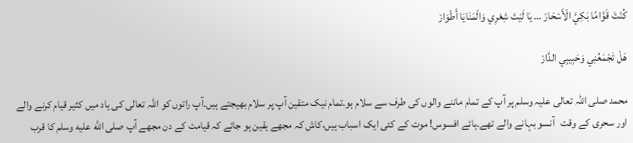كُنْتَ قَوَّامًا بَكِيَّ الْأَسْحَارْ … يَا لَيْتَ شِعْرِي وَالْمَنَايَا أَطْوَارْ

هَلْ تَجْمَعُنِي وَحَبِيبِي الدَّارْ

محمد صلی اللہ تعالی علیہ وسلم پر آپ کے تمام ماننے والوں کی طرف سے سلام ہو۔تمام نیک متقین آپ پر سلام بھیجتے ہیں۔آپ راتوں کو اللہ تعالی کی یاد میں کثیر قیام کرنے والے اور سحری کے وقت   آنسو بہانے والے تھے۔ہائے افسوس! موت کے کئی ایک اسباب ہیں،کاش کہ مجھے یقین ہو جائے کہ قیامت کے دن مجھے آپ صلى الله عليه وسلم کا قرب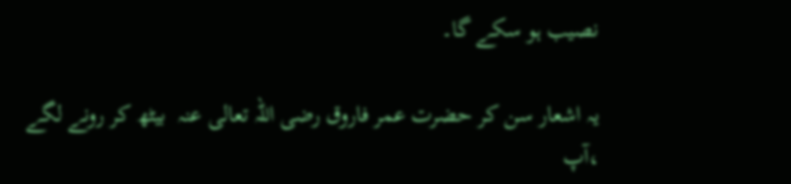نصیب ہو سکے گا۔

یہ اشعار سن کر حضرت عمر فاروق رضی اللہ تعالی عنہ  بیٹھ کر رونے لگے ،آپ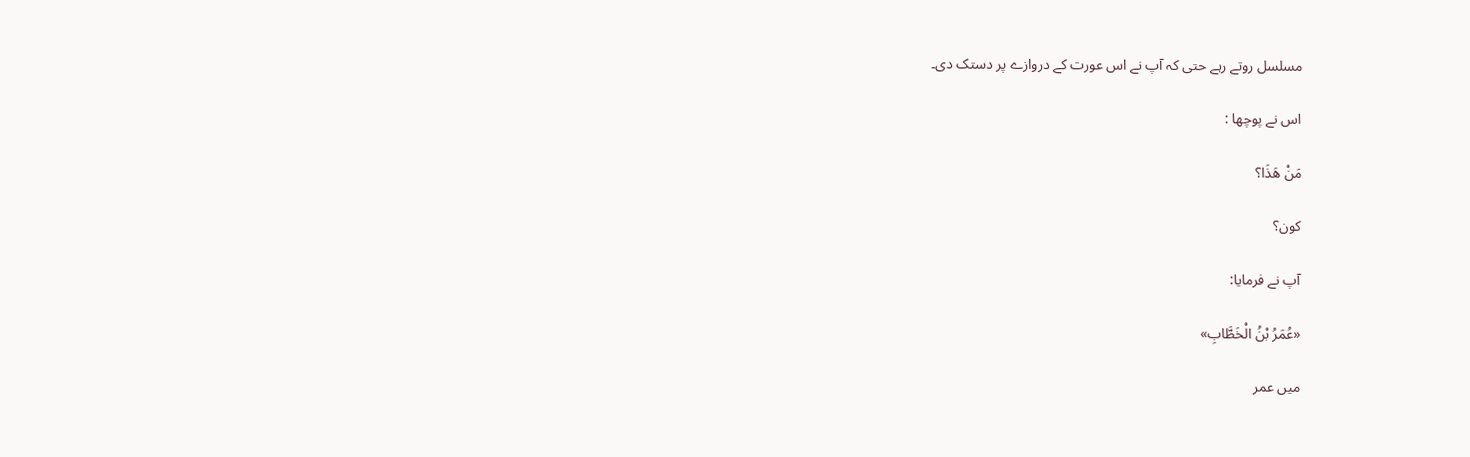مسلسل روتے رہے حتی کہ آپ نے اس عورت کے دروازے پر دستک دی۔

اس نے پوچھا :

مَنْ هَذَا؟

کون؟

آپ نے فرمایا:

«عُمَرُ بْنُ الْخَطَّابِ»

میں عمر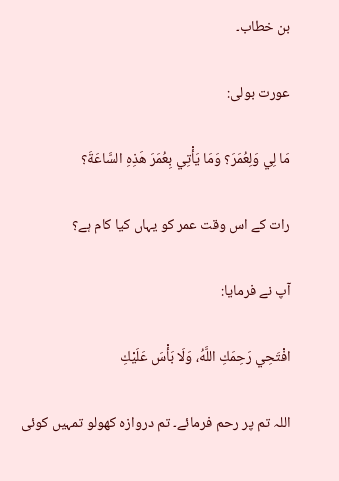بن خطاب۔

عورت بولی:

مَا لِي وَلِعُمَرَ؟ وَمَا يَأْتِي بِعُمَرَ هَذِهِ السَّاعَةَ؟

رات کے اس وقت عمر کو یہاں کیا کام ہے؟

آپ نے فرمایا:

افْتَحِي رَحِمَكِ اللَّهُ، وَلَا بَأْسَ عَلَيْكِ

اللہ تم پر رحم فرمائے۔ تم دروازہ کھولو تمہیں کوئی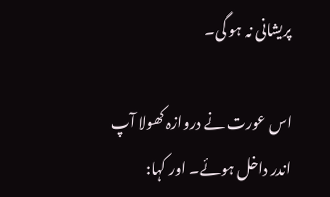پریشانی نہ ہو گی۔

اس عورت نے دروازہ کھولا آپ اندر داخل ہوئے۔ اور کہا: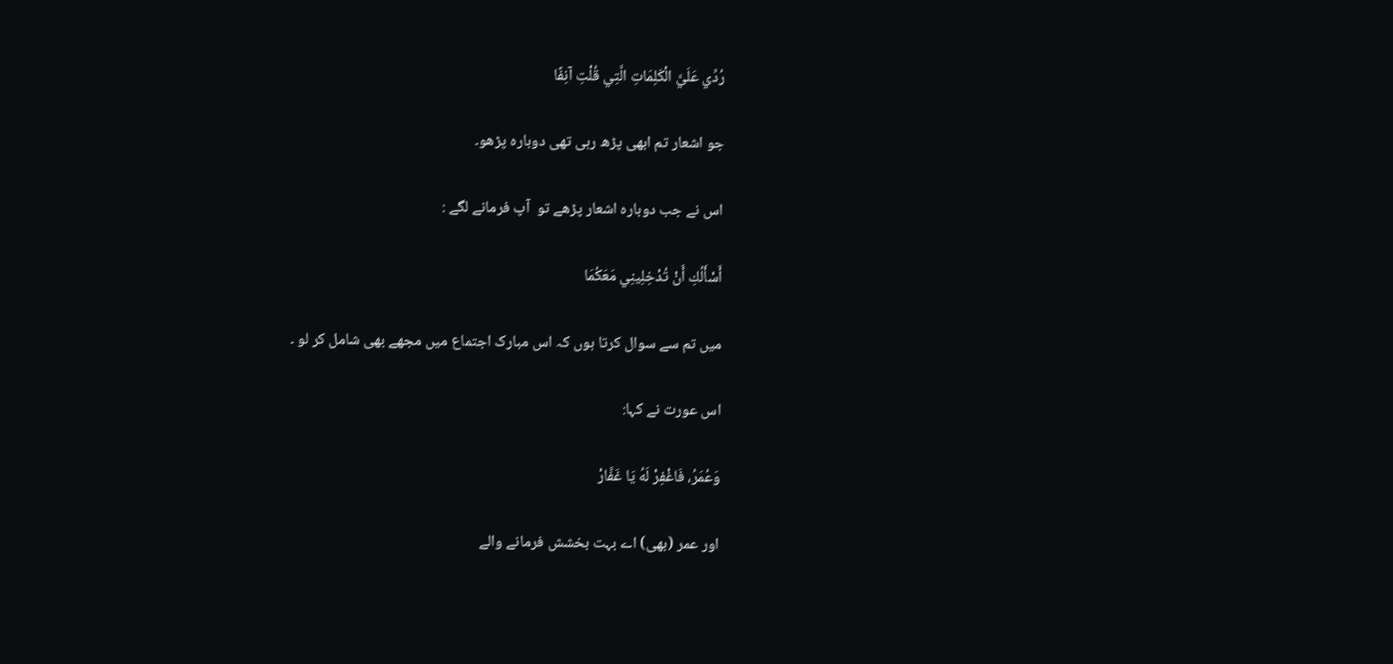رُدِّي عَلَيَّ الْكَلِمَاتِ الَّتِي قُلْتِ آنِفًا

جو اشعار تم ابھی پڑھ رہی تھی دوبارہ پڑھو۔

اس نے جب دوبارہ اشعار پڑھے تو  آپ فرمانے لگے :

أَسْأَلُكِ أَنْ تُدْخِلِينِي مَعَكُمَا

میں تم سے سوال کرتا ہوں کہ اس مبارک اجتماع میں مجھے بھی شامل کر لو ۔

اس عورت نے کہا:

وَعُمَرُ، فَاغْفِرْ لَهُ يَا غَفَّارْ

اور عمر (بھی) اے بہت بخشش فرمانے والے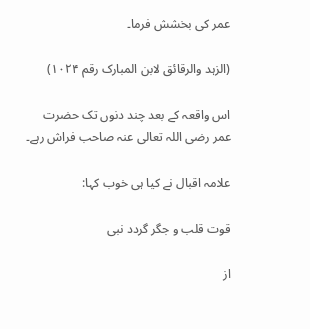عمر کی بخشش فرما۔

(الزہد والرقائق لابن المبارک رقم ۱۰۲۴)

اس واقعہ کے بعد چند دنوں تک حضرت عمر رضی اللہ تعالی عنہ صاحب فراش رہے۔

علامہ اقبال نے کیا ہی خوب کہا:

قوت قلب و جگر گردد نبی

از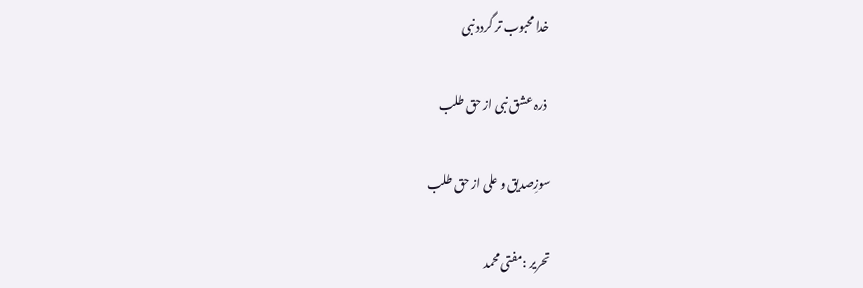خدا محبوب تر گردد نبی

 ذرہ عشق نبی از حق طلب

سوزِصدیق و علی از حق طلب

تحریر :مفتی محمد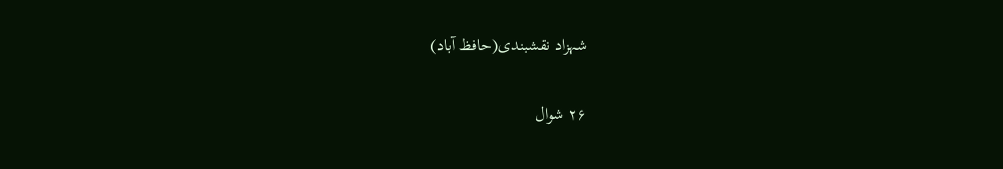شہزاد نقشبندی(حافظ آباد)

۲۶ شوال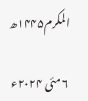المکرم۱۴۴۵ھ

۶ مئی ۲۰۲۴ء